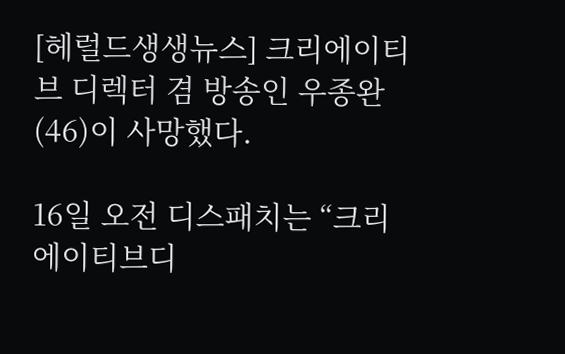[헤럴드생생뉴스] 크리에이티브 디렉터 겸 방송인 우종완(46)이 사망했다.

16일 오전 디스패치는 “크리에이티브디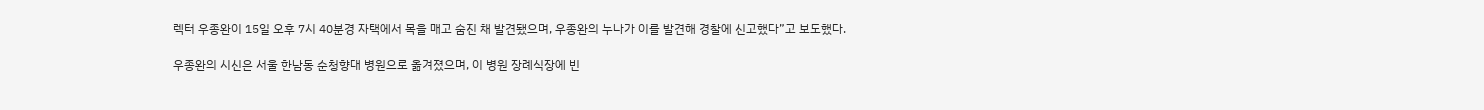렉터 우종완이 15일 오후 7시 40분경 자택에서 목을 매고 숨진 채 발견됐으며, 우종완의 누나가 이를 발견해 경찰에 신고했다”고 보도했다.

우종완의 시신은 서울 한남동 순청향대 병원으로 옮겨졌으며, 이 병원 장례식장에 빈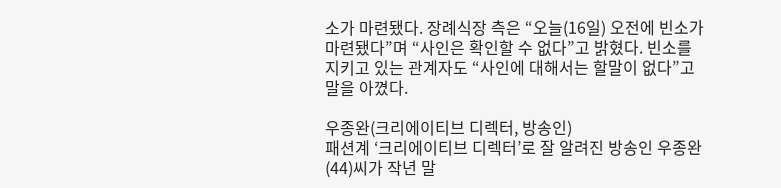소가 마련됐다. 장례식장 측은 “오늘(16일) 오전에 빈소가 마련됐다”며 “사인은 확인할 수 없다”고 밝혔다. 빈소를 지키고 있는 관계자도 “사인에 대해서는 할말이 없다”고 말을 아꼈다.

우종완(크리에이티브 디렉터, 방송인)
패션계 ‘크리에이티브 디렉터’로 잘 알려진 방송인 우종완(44)씨가 작년 말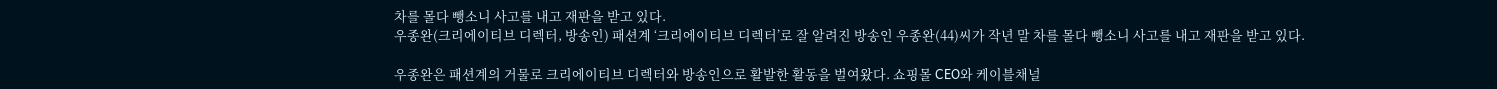차를 몰다 뺑소니 사고를 내고 재판을 받고 있다.
우종완(크리에이티브 디렉터, 방송인) 패션계 ‘크리에이티브 디렉터’로 잘 알려진 방송인 우종완(44)씨가 작년 말 차를 몰다 뺑소니 사고를 내고 재판을 받고 있다.

우종완은 패션계의 거물로 크리에이티브 디렉터와 방송인으로 활발한 활동을 벌여왔다. 쇼핑몰 CEO와 케이블채널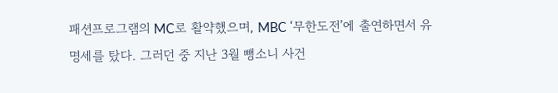패션프로그램의 MC로 활약했으며, MBC ‘무한도전’에 출연하면서 유명세를 탔다. 그러던 중 지난 3월 뺑소니 사건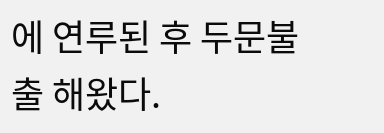에 연루된 후 두문불출 해왔다.